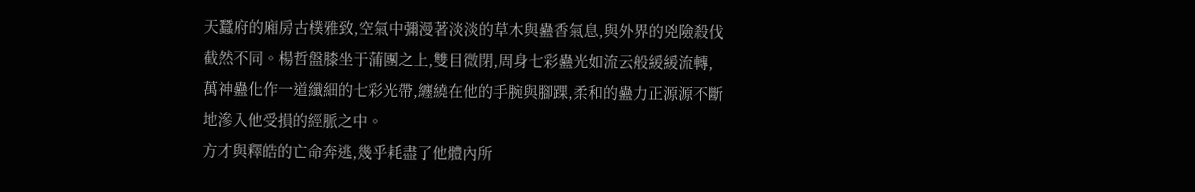天蠶府的廂房古樸雅致,空氣中彌漫著淡淡的草木與蠱香氣息,與外界的兇險殺伐截然不同。楊哲盤膝坐于蒲團之上,雙目微閉,周身七彩蠱光如流云般緩緩流轉,萬神蠱化作一道纖細的七彩光帶,纏繞在他的手腕與腳踝,柔和的蠱力正源源不斷地滲入他受損的經脈之中。
方才與釋皓的亡命奔逃,幾乎耗盡了他體內所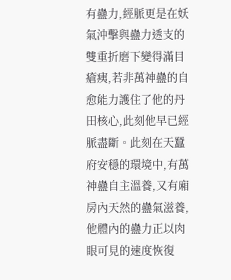有蠱力,經脈更是在妖氣沖擊與蠱力透支的雙重折磨下變得滿目瘡痍,若非萬神蠱的自愈能力護住了他的丹田核心,此刻他早已經脈盡斷。此刻在天蠶府安穩的環境中,有萬神蠱自主溫養,又有廂房內天然的蠱氣滋養,他體內的蠱力正以肉眼可見的速度恢復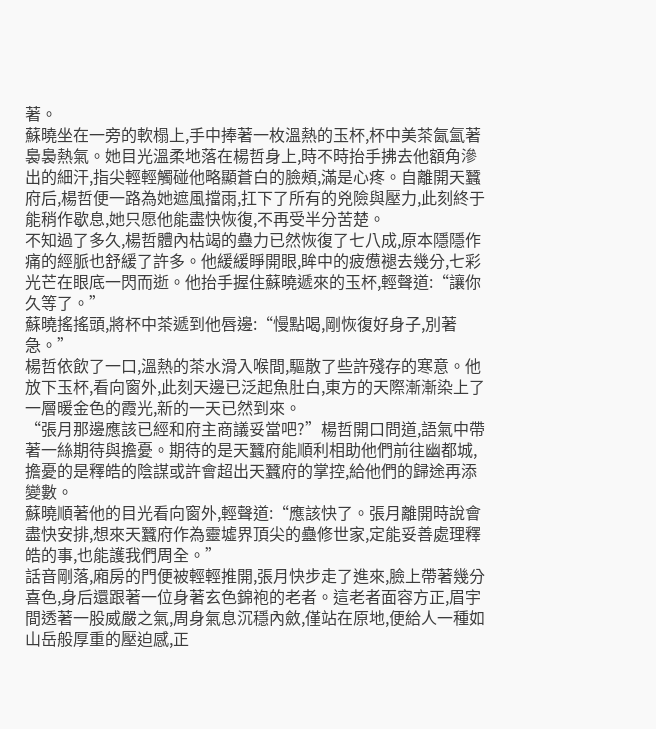著。
蘇曉坐在一旁的軟榻上,手中捧著一枚溫熱的玉杯,杯中美茶氤氳著裊裊熱氣。她目光溫柔地落在楊哲身上,時不時抬手拂去他額角滲出的細汗,指尖輕輕觸碰他略顯蒼白的臉頰,滿是心疼。自離開天蠶府后,楊哲便一路為她遮風擋雨,扛下了所有的兇險與壓力,此刻終于能稍作歇息,她只愿他能盡快恢復,不再受半分苦楚。
不知過了多久,楊哲體內枯竭的蠱力已然恢復了七八成,原本隱隱作痛的經脈也舒緩了許多。他緩緩睜開眼,眸中的疲憊褪去幾分,七彩光芒在眼底一閃而逝。他抬手握住蘇曉遞來的玉杯,輕聲道:“讓你久等了。”
蘇曉搖搖頭,將杯中茶遞到他唇邊:“慢點喝,剛恢復好身子,別著急。”
楊哲依飲了一口,溫熱的茶水滑入喉間,驅散了些許殘存的寒意。他放下玉杯,看向窗外,此刻天邊已泛起魚肚白,東方的天際漸漸染上了一層暖金色的霞光,新的一天已然到來。
“張月那邊應該已經和府主商議妥當吧?”楊哲開口問道,語氣中帶著一絲期待與擔憂。期待的是天蠶府能順利相助他們前往幽都城,擔憂的是釋皓的陰謀或許會超出天蠶府的掌控,給他們的歸途再添變數。
蘇曉順著他的目光看向窗外,輕聲道:“應該快了。張月離開時說會盡快安排,想來天蠶府作為靈墟界頂尖的蠱修世家,定能妥善處理釋皓的事,也能護我們周全。”
話音剛落,廂房的門便被輕輕推開,張月快步走了進來,臉上帶著幾分喜色,身后還跟著一位身著玄色錦袍的老者。這老者面容方正,眉宇間透著一股威嚴之氣,周身氣息沉穩內斂,僅站在原地,便給人一種如山岳般厚重的壓迫感,正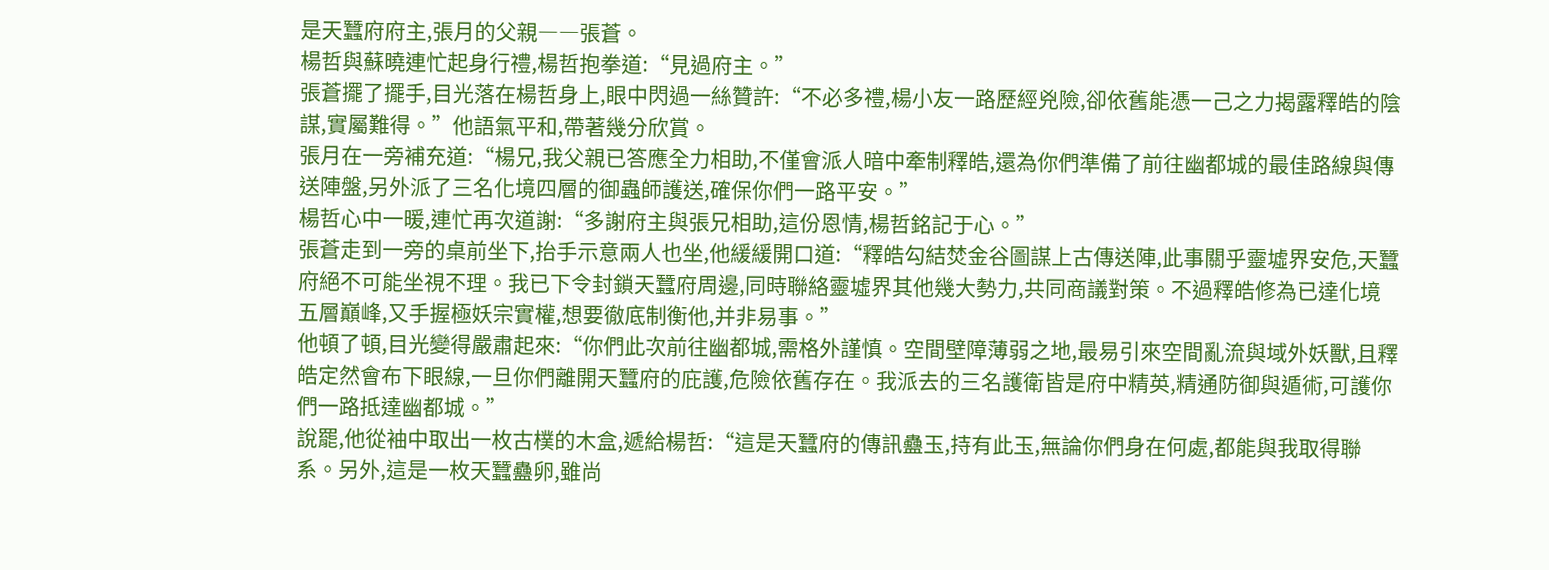是天蠶府府主,張月的父親――張蒼。
楊哲與蘇曉連忙起身行禮,楊哲抱拳道:“見過府主。”
張蒼擺了擺手,目光落在楊哲身上,眼中閃過一絲贊許:“不必多禮,楊小友一路歷經兇險,卻依舊能憑一己之力揭露釋皓的陰謀,實屬難得。”他語氣平和,帶著幾分欣賞。
張月在一旁補充道:“楊兄,我父親已答應全力相助,不僅會派人暗中牽制釋皓,還為你們準備了前往幽都城的最佳路線與傳送陣盤,另外派了三名化境四層的御蟲師護送,確保你們一路平安。”
楊哲心中一暖,連忙再次道謝:“多謝府主與張兄相助,這份恩情,楊哲銘記于心。”
張蒼走到一旁的桌前坐下,抬手示意兩人也坐,他緩緩開口道:“釋皓勾結焚金谷圖謀上古傳送陣,此事關乎靈墟界安危,天蠶府絕不可能坐視不理。我已下令封鎖天蠶府周邊,同時聯絡靈墟界其他幾大勢力,共同商議對策。不過釋皓修為已達化境五層巔峰,又手握極妖宗實權,想要徹底制衡他,并非易事。”
他頓了頓,目光變得嚴肅起來:“你們此次前往幽都城,需格外謹慎。空間壁障薄弱之地,最易引來空間亂流與域外妖獸,且釋皓定然會布下眼線,一旦你們離開天蠶府的庇護,危險依舊存在。我派去的三名護衛皆是府中精英,精通防御與遁術,可護你們一路抵達幽都城。”
說罷,他從袖中取出一枚古樸的木盒,遞給楊哲:“這是天蠶府的傳訊蠱玉,持有此玉,無論你們身在何處,都能與我取得聯系。另外,這是一枚天蠶蠱卵,雖尚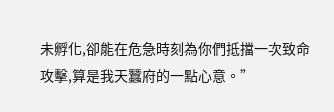未孵化,卻能在危急時刻為你們抵擋一次致命攻擊,算是我天蠶府的一點心意。”